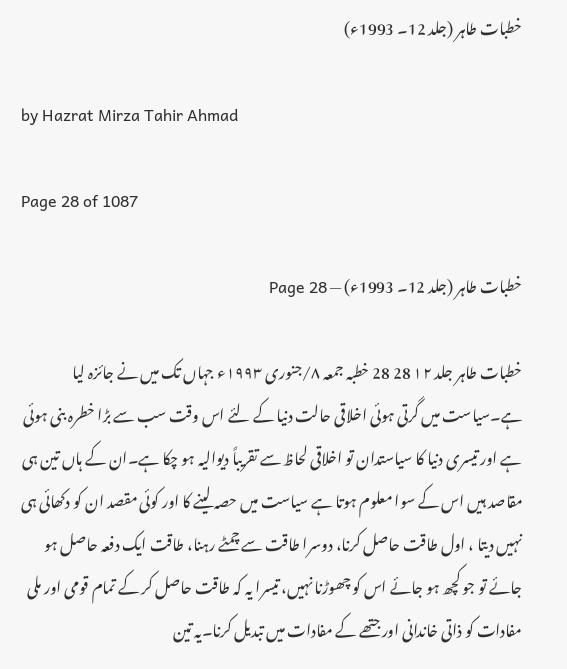خطبات طاہر (جلد 12۔ 1993ء)

by Hazrat Mirza Tahir Ahmad

Page 28 of 1087

خطبات طاہر (جلد 12۔ 1993ء) — Page 28

خطبات طاہر جلد ۱۲ 28 28 خطبہ جمعہ ۸/جنوری ۱۹۹۳ء جہاں تک میں نے جائزہ لیا ہے۔سیاست میں گرتی ہوئی اخلاقی حالت دنیا کے لئے اس وقت سب سے بڑا خطرہ بنی ہوئی ہے اور تیسری دنیا کا سیاستدان تو اخلاقی لحاظ سے تقریباً دیوالیہ ہو چکا ہے۔ان کے ہاں تین ہی مقاصد ہیں اس کے سوا معلوم ہوتا ہے سیاست میں حصہ لینے کا اور کوئی مقصد ان کو دکھائی ہی نہیں دیتا ، اول طاقت حاصل کرنا، دوسرا طاقت سے چمٹے رہنا، طاقت ایک دفعہ حاصل ہو جائے تو جو کچھ ہو جائے اس کو چھوڑنا نہیں، تیسرا یہ کہ طاقت حاصل کر کے تمام قومی اور ملی مفادات کو ذاتی خاندانی اور جتھے کے مفادات میں تبدیل کرنا۔یہ تین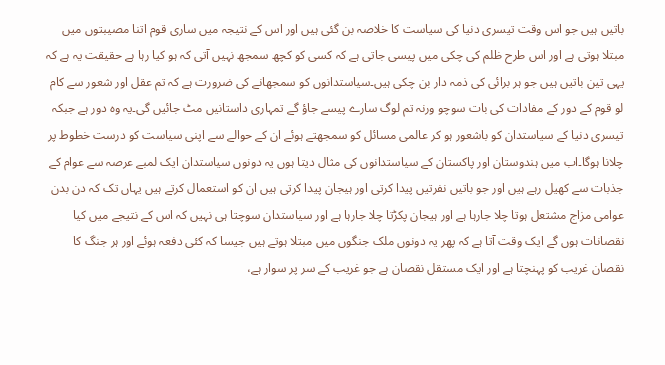باتیں ہیں جو اس وقت تیسری دنیا کی سیاست کا خلاصہ بن گئی ہیں اور اس کے نتیجہ میں ساری قوم اتنا مصیبتوں میں مبتلا ہوتی ہے اور اس طرح ظلم کی چکی میں پیسی جاتی ہے کہ کسی کو کچھ سمجھ نہیں آتی کہ ہو کیا رہا ہے حقیقت یہ ہے کہ یہی تین باتیں ہیں جو ہر برائی کی ذمہ دار بن چکی ہیں۔سیاستدانوں کو سمجھانے کی ضرورت ہے کہ تم عقل اور شعور سے کام لو قوم کے دور کے مفادات کی بات سوچو ورنہ تم لوگ سارے پیسے جاؤ گے تمہاری داستانیں مٹ جائیں گی۔یہ وہ دور ہے جبکہ تیسری دنیا کے سیاستدان کو باشعور ہو کر عالمی مسائل کو سمجھتے ہوئے ان کے حوالے سے اپنی سیاست کو درست خطوط پر چلانا ہوگا۔اب میں ہندوستان اور پاکستان کے سیاستدانوں کی مثال دیتا ہوں یہ دونوں سیاستدان ایک لمبے عرصہ سے عوام کے جذبات سے کھیل رہے ہیں اور جو باتیں نفرتیں پیدا کرتی اور ہیجان پیدا کرتی ہیں ان کو استعمال کرتے ہیں یہاں تک کہ دن بدن عوامی مزاج مشتعل ہوتا چلا جارہا ہے اور ہیجان پکڑتا چلا جارہا ہے اور سیاستدان سوچتا ہی نہیں کہ اس کے نتیجے میں کیا نقصانات ہوں گے ایک وقت آتا ہے کہ پھر یہ دونوں ملک جنگوں میں مبتلا ہوتے ہیں جیسا کہ کئی دفعہ ہوئے اور ہر جنگ کا نقصان غریب کو پہنچتا ہے اور ایک مستقل نقصان ہے جو غریب کے سر پر سوار ہے،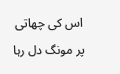اس کی چھاتی پر مونگ دل رہا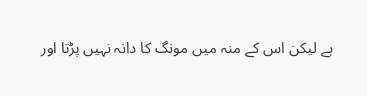ہے لیکن اس کے منہ میں مونگ کا دانہ نہیں پڑتا اور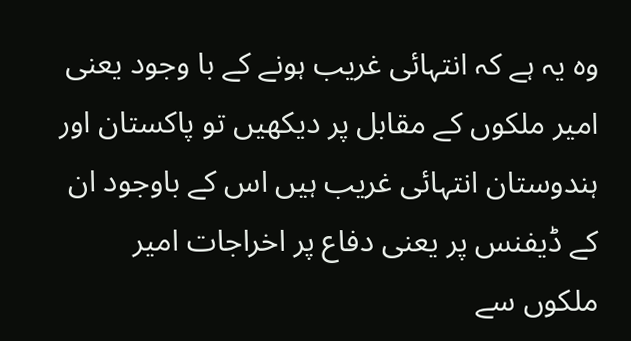وہ یہ ہے کہ انتہائی غریب ہونے کے با وجود یعنی امیر ملکوں کے مقابل پر دیکھیں تو پاکستان اور ہندوستان انتہائی غریب ہیں اس کے باوجود ان کے ڈیفنس پر یعنی دفاع پر اخراجات امیر ملکوں سے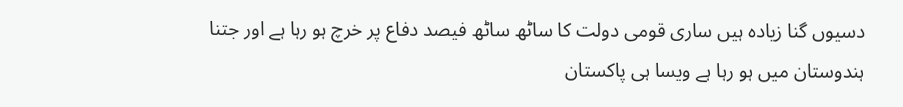دسیوں گنا زیادہ ہیں ساری قومی دولت کا ساٹھ ساٹھ فیصد دفاع پر خرچ ہو رہا ہے اور جتنا ہندوستان میں ہو رہا ہے ویسا ہی پاکستان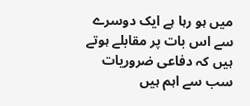میں ہو رہا ہے ایک دوسرے سے اس بات پر مقابلے ہوتے ہیں کہ دفاعی ضروریات سب سے اہم ہیں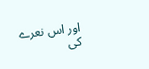اور اس نعرے کی